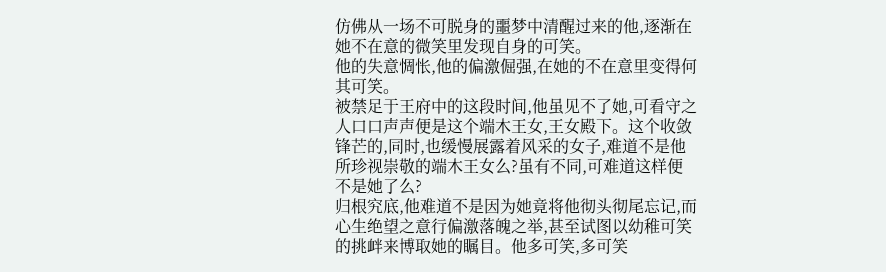仿佛从一场不可脱身的噩梦中清醒过来的他,逐渐在她不在意的微笑里发现自身的可笑。
他的失意惆怅,他的偏激倔强,在她的不在意里变得何其可笑。
被禁足于王府中的这段时间,他虽见不了她,可看守之人口口声声便是这个端木王女,王女殿下。这个收敛锋芒的,同时,也缓慢展露着风采的女子,难道不是他所珍视崇敬的端木王女么?虽有不同,可难道这样便不是她了么?
归根究底,他难道不是因为她竟将他彻头彻尾忘记,而心生绝望之意行偏激落魄之举,甚至试图以幼稚可笑的挑衅来博取她的瞩目。他多可笑,多可笑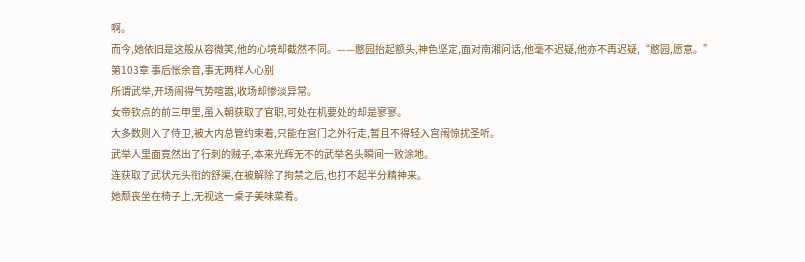啊。
而今,她依旧是这般从容微笑,他的心境却截然不同。——憨园抬起额头,神色坚定,面对南湘问话,他毫不迟疑,他亦不再迟疑,“憨园,愿意。”
第103章 事后怅余音,事无两样人心别
所谓武举,开场闹得气势喧嚣,收场却惨淡异常。
女帝钦点的前三甲里,虽入朝获取了官职,可处在机要处的却是寥寥。
大多数则入了侍卫,被大内总管约束着,只能在宫门之外行走,暂且不得轻入宫闱惊扰圣听。
武举人里面竟然出了行刺的贼子,本来光辉无不的武举名头瞬间一败涂地。
连获取了武状元头衔的舒渠,在被解除了拘禁之后,也打不起半分精神来。
她颓丧坐在椅子上,无视这一桌子美味菜肴。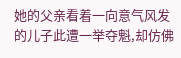她的父亲看着一向意气风发的儿子此遭一举夺魁,却仿佛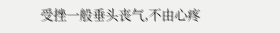受挫一般垂头丧气,不由心疼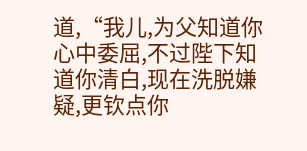道,“我儿,为父知道你心中委屈,不过陛下知道你清白,现在洗脱嫌疑,更钦点你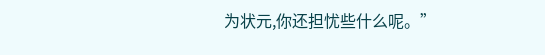为状元,你还担忧些什么呢。”